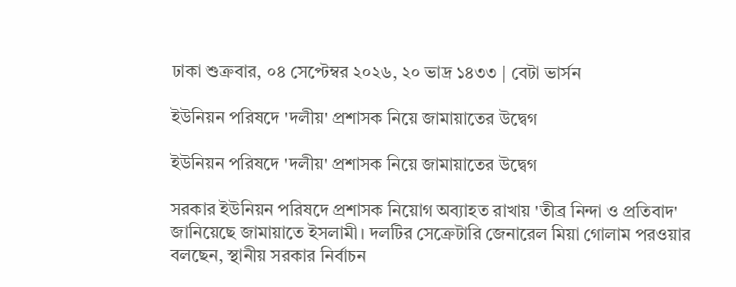ঢাকা শুক্রবার, ০৪ সেপ্টেম্বর ২০২৬, ২০ ভাদ্র ১৪৩৩ | বেটা ভার্সন

ইউনিয়ন পরিষদে 'দলীয়' প্রশাসক নিয়ে জামায়াতের উদ্বেগ

ইউনিয়ন পরিষদে 'দলীয়' প্রশাসক নিয়ে জামায়াতের উদ্বেগ

সরকার ইউনিয়ন পরিষদে প্রশাসক নিয়োগ অব্যাহত রাখায় 'তীব্র নিন্দা ও প্রতিবাদ' জানিয়েছে জামায়াতে ইসলামী। দলটির সেক্রেটারি জেনারেল মিয়া গোলাম পরওয়ার বলছেন, স্থানীয় সরকার নির্বাচন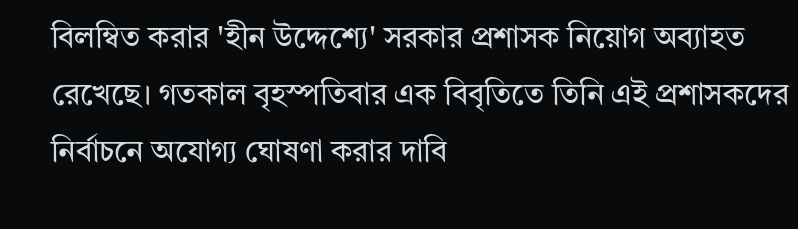বিলম্বিত করার 'হীন উদ্দেশ্যে' সরকার প্রশাসক নিয়োগ অব্যাহত রেখেছে। গতকাল বৃহস্পতিবার এক বিবৃতিতে তিনি এই প্রশাসকদের নির্বাচনে অযোগ্য ঘোষণা করার দাবি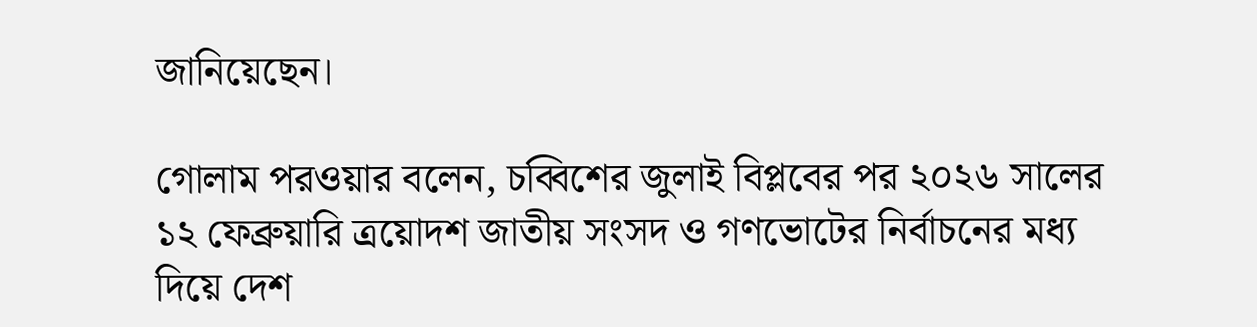জানিয়েছেন।

গোলাম পরওয়ার বলেন, চব্বিশের জুলাই বিপ্লবের পর ২০২৬ সালের ১২ ফেব্রুয়ারি ত্রয়োদশ জাতীয় সংসদ ও গণভোটের নির্বাচনের মধ্য দিয়ে দেশ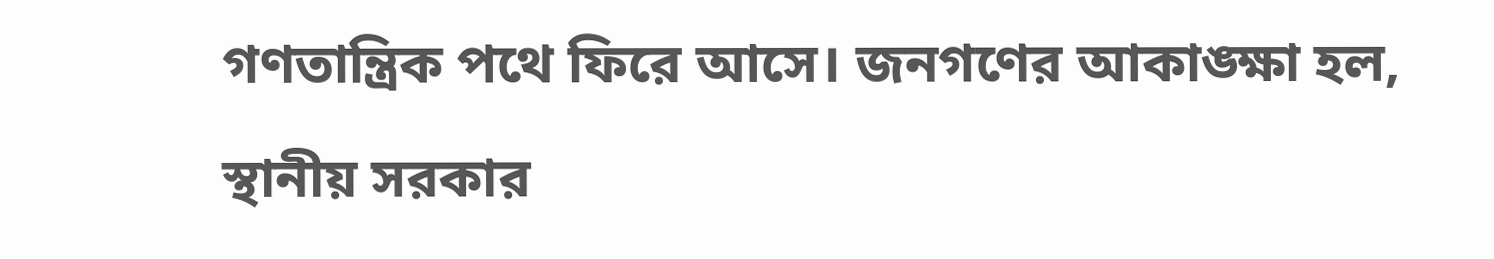গণতান্ত্রিক পথে ফিরে আসে। জনগণের আকাঙ্ক্ষা হল, স্থানীয় সরকার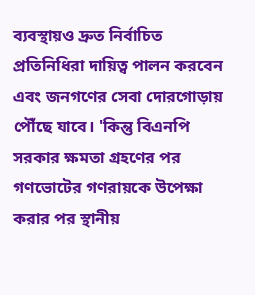ব্যবস্থায়ও দ্রুত নির্বাচিত প্রতিনিধিরা দায়িত্ব পালন করবেন এবং জনগণের সেবা দোরগোড়ায় পৌঁছে যাবে। 'কিন্তু বিএনপি সরকার ক্ষমতা গ্রহণের পর গণভোটের গণরায়কে উপেক্ষা করার পর স্থানীয়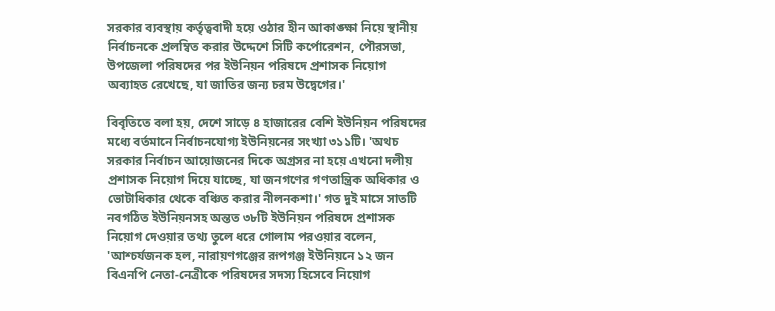সরকার ব্যবস্থায় কর্তৃত্ববাদী হয়ে ওঠার হীন আকাঙ্ক্ষা নিয়ে স্থানীয় নির্বাচনকে প্রলম্বিত করার উদ্দেশে সিটি কর্পোরেশন, পৌরসভা, উপজেলা পরিষদের পর ইউনিয়ন পরিষদে প্রশাসক নিয়োগ অব্যাহত রেখেছে, যা জাতির জন্য চরম উদ্বেগের।'

বিবৃতিতে বলা হয়, দেশে সাড়ে ৪ হাজারের বেশি ইউনিয়ন পরিষদের মধ্যে বর্তমানে নির্বাচনযোগ্য ইউনিয়নের সংখ্যা ৩১১টি। 'অথচ সরকার নির্বাচন আয়োজনের দিকে অগ্রসর না হয়ে এখনো দলীয় প্রশাসক নিয়োগ দিয়ে যাচ্ছে, যা জনগণের গণতান্ত্রিক অধিকার ও ভোটাধিকার থেকে বঞ্চিত করার নীলনকশা।' গত দুই মাসে সাতটি নবগঠিত ইউনিয়নসহ অন্তত ৩৮টি ইউনিয়ন পরিষদে প্রশাসক নিয়োগ দেওয়ার তথ্য তুলে ধরে গোলাম পরওয়ার বলেন, 'আশ্চর্যজনক হল, নারায়ণগঞ্জের রূপগঞ্জ ইউনিয়নে ১২ জন বিএনপি নেতা-নেত্রীকে পরিষদের সদস্য হিসেবে নিয়োগ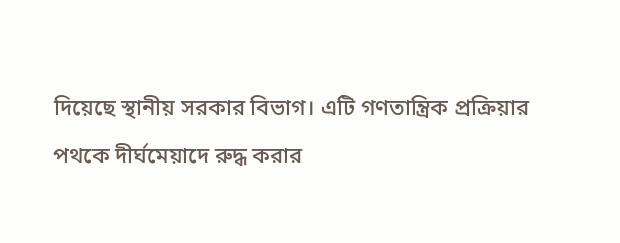দিয়েছে স্থানীয় সরকার বিভাগ। এটি গণতান্ত্রিক প্রক্রিয়ার পথকে দীর্ঘমেয়াদে রুদ্ধ করার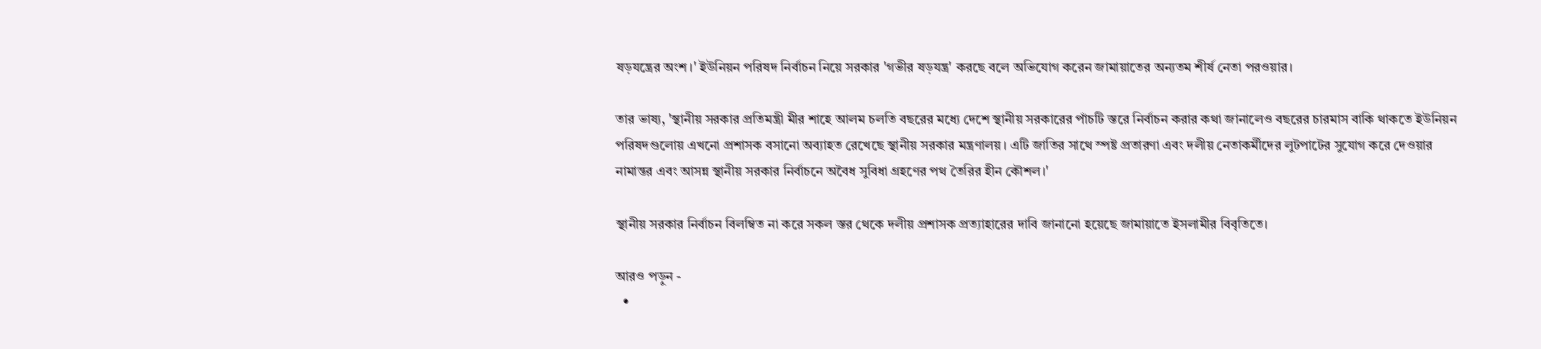ষড়যন্ত্রের অংশ।' ইউনিয়ন পরিষদ নির্বাচন নিয়ে সরকার 'গভীর ষড়যন্ত্র' করছে বলে অভিযোগ করেন জামায়াতের অন্যতম শীর্ষ নেতা পরওয়ার।

তার ভাষ্য, 'স্থানীয় সরকার প্রতিমন্ত্রী মীর শাহে আলম চলতি বছরের মধ্যে দেশে স্থানীয় সরকারের পাঁচটি স্তরে নির্বাচন করার কথা জানালেও বছরের চারমাস বাকি থাকতে ইউনিয়ন পরিষদগুলোয় এখনো প্রশাসক বসানো অব্যাহত রেখেছে স্থানীয় সরকার মন্ত্রণালয়। এটি জাতির সাথে স্পষ্ট প্রতারণা এবং দলীয় নেতাকর্মীদের লুটপাটের সুযোগ করে দেওয়ার নামান্তর এবং আসন্ন স্থানীয় সরকার নির্বাচনে অবৈধ সুবিধা গ্রহণের পথ তৈরির হীন কৌশল।'

স্থানীয় সরকার নির্বাচন বিলম্বিত না করে সকল স্তর থেকে দলীয় প্রশাসক প্রত্যাহারের দাবি জানানো হয়েছে জামায়াতে ইসলামীর বিবৃতিতে।

আরও পড়ুন -
  •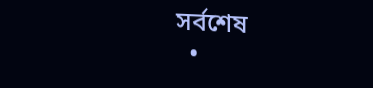সর্বশেষ
  •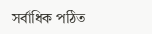সর্বাধিক পঠিত